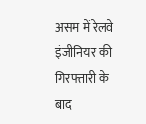असम में रेलवे इंजीनियर की गिरफ्तारी के बाद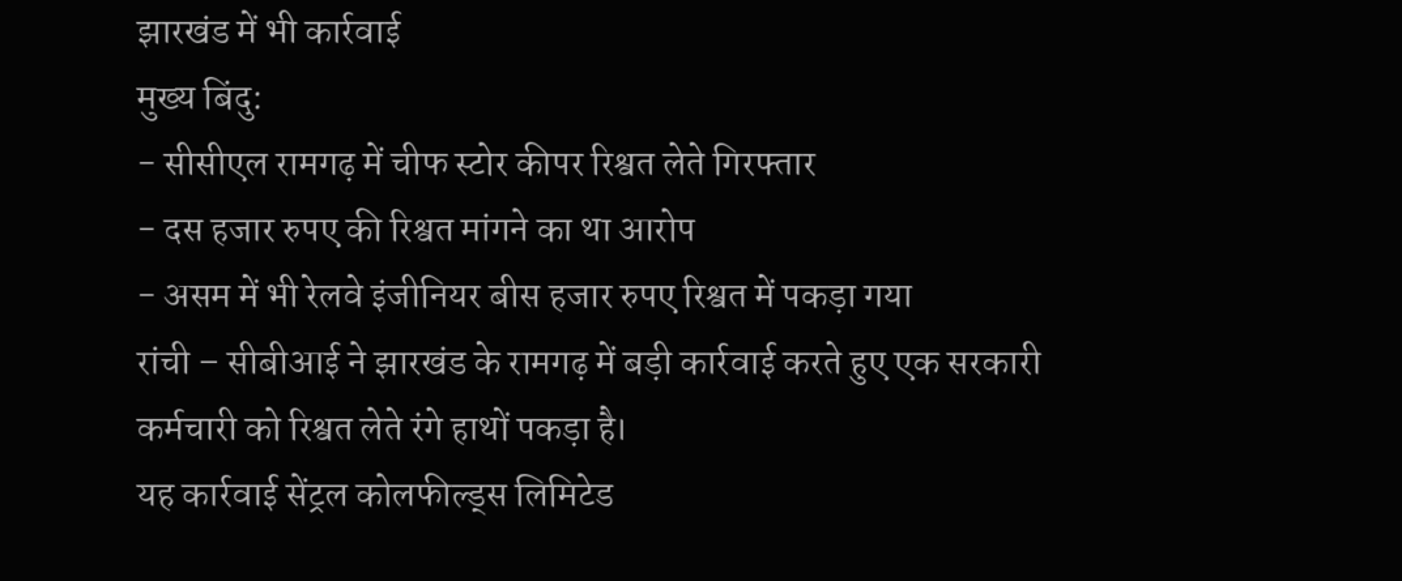झारखंड में भी कार्रवाई
मुख्य बिंदु:
- सीसीएल रामगढ़ में चीफ स्टोर कीपर रिश्वत लेते गिरफ्तार
- दस हजार रुपए की रिश्वत मांगने का था आरोप
- असम में भी रेलवे इंजीनियर बीस हजार रुपए रिश्वत में पकड़ा गया
रांची – सीबीआई ने झारखंड के रामगढ़ में बड़ी कार्रवाई करते हुए एक सरकारी कर्मचारी को रिश्वत लेते रंगे हाथों पकड़ा है।
यह कार्रवाई सेंट्रल कोलफील्ड्स लिमिटेड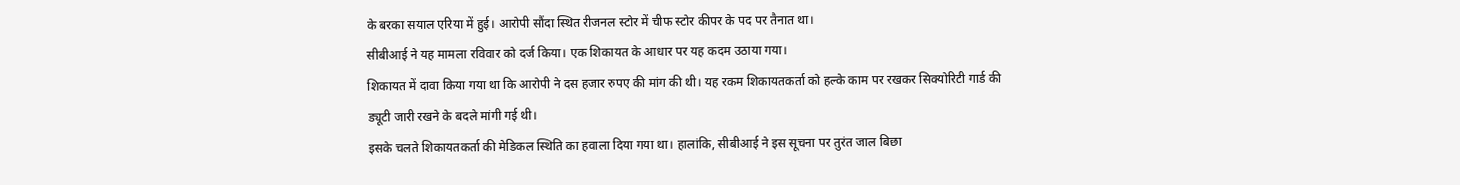के बरका सयाल एरिया में हुई। आरोपी सौंदा स्थित रीजनल स्टोर में चीफ स्टोर कीपर के पद पर तैनात था।
सीबीआई ने यह मामला रविवार को दर्ज किया। एक शिकायत के आधार पर यह कदम उठाया गया।
शिकायत में दावा किया गया था कि आरोपी ने दस हजार रुपए की मांग की थी। यह रकम शिकायतकर्ता को हल्के काम पर रखकर सिक्योरिटी गार्ड की ड्यूटी जारी रखने के बदले मांगी गई थी।
इसके चलते शिकायतकर्ता की मेडिकल स्थिति का हवाला दिया गया था। हालांकि, सीबीआई ने इस सूचना पर तुरंत जाल बिछा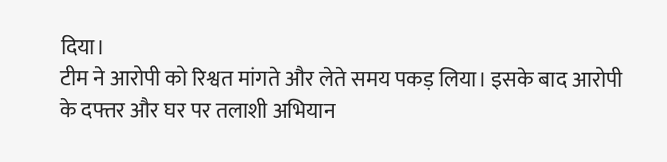दिया।
टीम ने आरोपी को रिश्वत मांगते और लेते समय पकड़ लिया। इसके बाद आरोपी के दफ्तर और घर पर तलाशी अभियान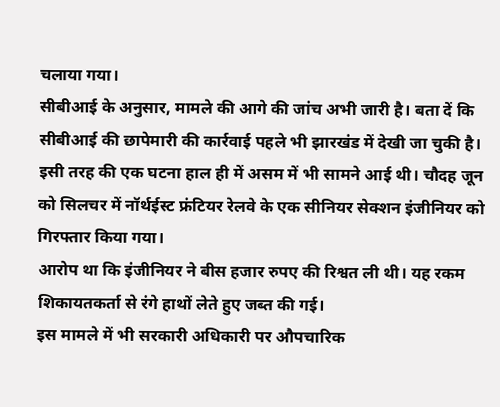चलाया गया।
सीबीआई के अनुसार, मामले की आगे की जांच अभी जारी है। बता दें कि सीबीआई की छापेमारी की कार्रवाई पहले भी झारखंड में देखी जा चुकी है।
इसी तरह की एक घटना हाल ही में असम में भी सामने आई थी। चौदह जून को सिलचर में नॉर्थईस्ट फ्रंटियर रेलवे के एक सीनियर सेक्शन इंजीनियर को गिरफ्तार किया गया।
आरोप था कि इंजीनियर ने बीस हजार रुपए की रिश्वत ली थी। यह रकम शिकायतकर्ता से रंगे हाथों लेते हुए जब्त की गई।
इस मामले में भी सरकारी अधिकारी पर औपचारिक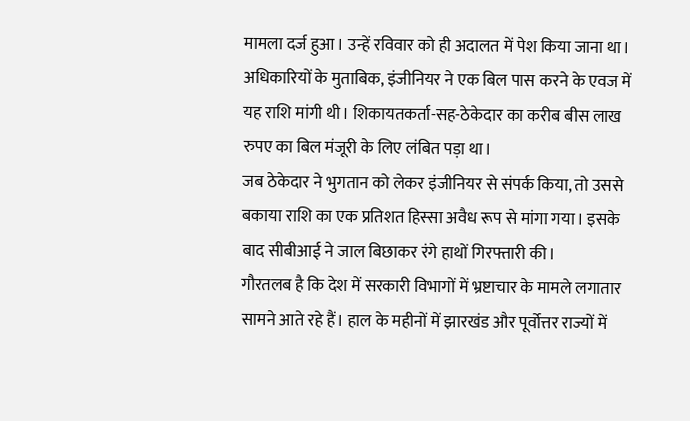मामला दर्ज हुआ। उन्हें रविवार को ही अदालत में पेश किया जाना था।
अधिकारियों के मुताबिक, इंजीनियर ने एक बिल पास करने के एवज में यह राशि मांगी थी। शिकायतकर्ता-सह-ठेकेदार का करीब बीस लाख रुपए का बिल मंजूरी के लिए लंबित पड़ा था।
जब ठेकेदार ने भुगतान को लेकर इंजीनियर से संपर्क किया, तो उससे बकाया राशि का एक प्रतिशत हिस्सा अवैध रूप से मांगा गया। इसके बाद सीबीआई ने जाल बिछाकर रंगे हाथों गिरफ्तारी की।
गौरतलब है कि देश में सरकारी विभागों में भ्रष्टाचार के मामले लगातार सामने आते रहे हैं। हाल के महीनों में झारखंड और पूर्वोत्तर राज्यों में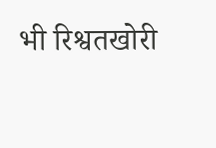भी रिश्वतखोरी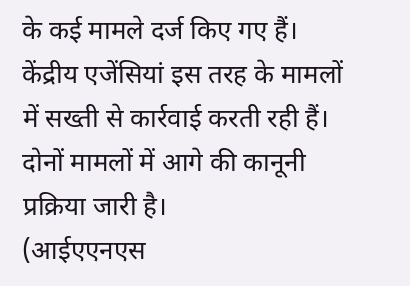के कई मामले दर्ज किए गए हैं।
केंद्रीय एजेंसियां इस तरह के मामलों में सख्ती से कार्रवाई करती रही हैं। दोनों मामलों में आगे की कानूनी प्रक्रिया जारी है।
(आईएएनएस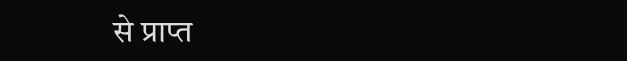से प्राप्त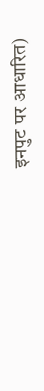इनपुट पर आधारित)